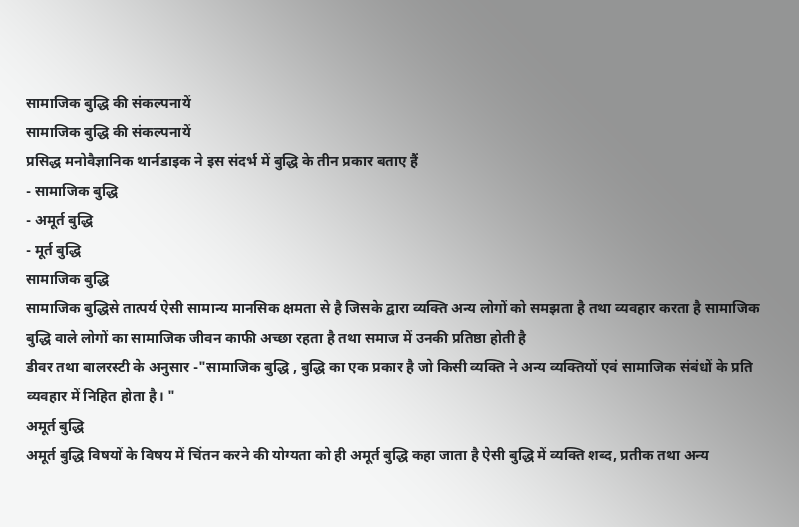सामाजिक बुद्धि की संकल्पनायें
सामाजिक बुद्धि की संकल्पनायें
प्रसिद्ध मनोवैज्ञानिक थार्नडाइक ने इस संदर्भ में बुद्धि के तीन प्रकार बताए हैं
- सामाजिक बुद्धि
- अमूर्त बुद्धि
- मूर्त बुद्धि
सामाजिक बुद्धि
सामाजिक बुद्धिसे तात्पर्य ऐसी सामान्य मानसिक क्षमता से है जिसके द्वारा व्यक्ति अन्य लोगों को समझता है तथा व्यवहार करता है सामाजिक बुद्धि वाले लोगों का सामाजिक जीवन काफी अच्छा रहता है तथा समाज में उनकी प्रतिष्ठा होती है
डीवर तथा बालरस्टी के अनुसार -"सामाजिक बुद्धि , बुद्धि का एक प्रकार है जो किसी व्यक्ति ने अन्य व्यक्तियों एवं सामाजिक संबंधों के प्रति व्यवहार में निहित होता है। "
अमूर्त बुद्धि
अमूर्त बुद्धि विषयों के विषय में चिंतन करने की योग्यता को ही अमूर्त बुद्धि कहा जाता है ऐसी बुद्धि में व्यक्ति शब्द, प्रतीक तथा अन्य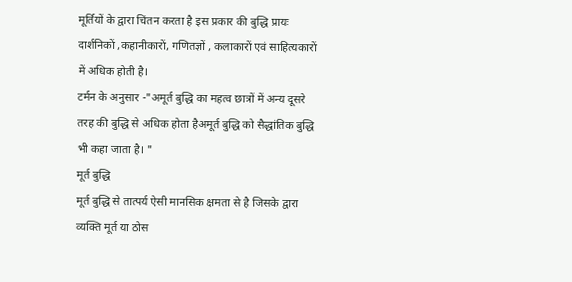मूर्तियों के द्वारा चिंतन करता है इस प्रकार की बुद्धि प्रायः दार्शनिकों ,कहानीकारों, गणितज्ञों , कलाकारों एवं साहित्यकारों में अधिक होती है।
टर्मन के अनुसार -"अमूर्त बुद्धि का महत्व छात्रों में अन्य दूसरे तरह की बुद्धि से अधिक होता हैअमूर्त बुद्धि को सैद्धांतिक बुद्धि भी कहा जाता है। "
मूर्त बुद्धि
मूर्त बुद्धि से तात्पर्य ऐसी मानसिक क्षमता से है जिसके द्वारा व्यक्ति मूर्त या ठोस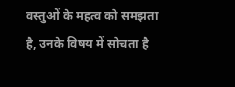वस्तुओं के महत्व को समझता है, उनके विषय में सोचता है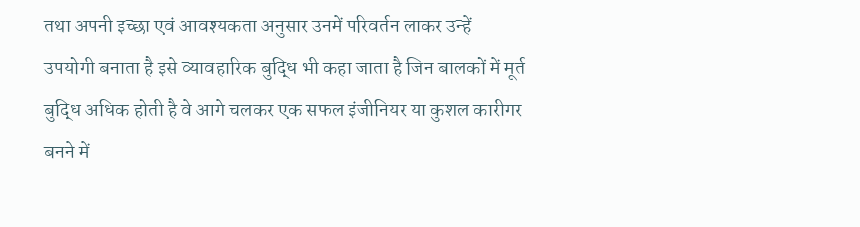तथा अपनी इच्छा एवं आवश्यकता अनुसार उनमें परिवर्तन लाकर उन्हें उपयोगी बनाता है इसे व्यावहारिक बुद्धि भी कहा जाता है जिन बालकों में मूर्त बुद्धि अधिक होती है वे आगे चलकर एक सफल इंजीनियर या कुशल कारीगर बनने में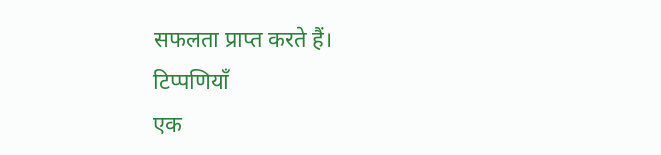सफलता प्राप्त करते हैं।
टिप्पणियाँ
एक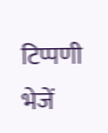टिप्पणी भेजें